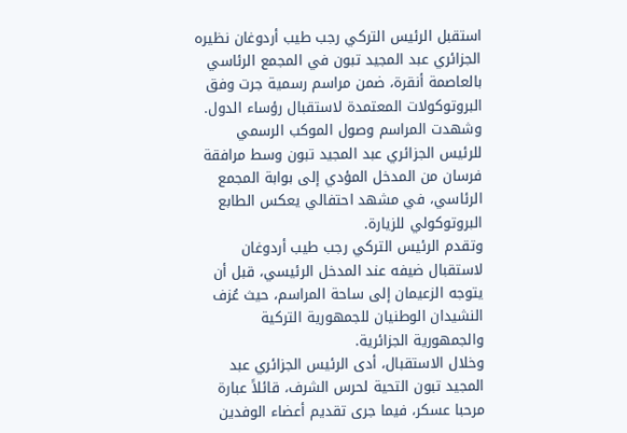استقبل الرئيس التركي رجب طيب أردوغان نظيره الجزائري عبد المجيد تبون في المجمع الرئاسي بالعاصمة أنقرة، ضمن مراسم رسمية جرت وفق البروتوكولات المعتمدة لاستقبال رؤساء الدول.
وشهدت المراسم وصول الموكب الرسمي للرئيس الجزائري عبد المجيد تبون وسط مرافقة فرسان من المدخل المؤدي إلى بوابة المجمع الرئاسي، في مشهد احتفالي يعكس الطابع البروتوكولي للزيارة.
وتقدم الرئيس التركي رجب طيب أردوغان لاستقبال ضيفه عند المدخل الرئيسي، قبل أن يتوجه الزعيمان إلى ساحة المراسم، حيث عُزف النشيدان الوطنيان للجمهورية التركية والجمهورية الجزائرية.
وخلال الاستقبال، أدى الرئيس الجزائري عبد المجيد تبون التحية لحرس الشرف، قائلاً عبارة مرحبا عسكر، فيما جرى تقديم أعضاء الوفدين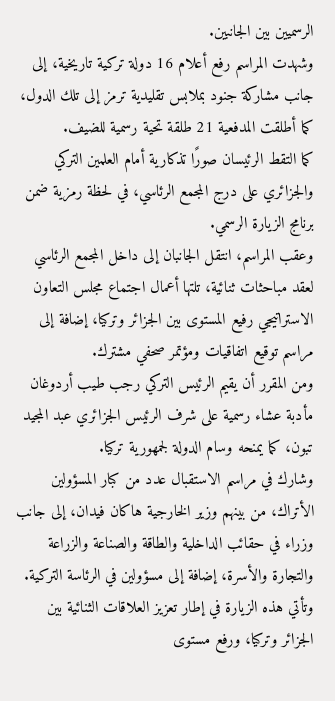الرسميين بين الجانبين.
وشهدت المراسم رفع أعلام 16 دولة تركية تاريخية، إلى جانب مشاركة جنود بملابس تقليدية ترمز إلى تلك الدول، كما أطلقت المدفعية 21 طلقة تحية رسمية للضيف.
كما التقط الرئيسان صورًا تذكارية أمام العلمين التركي والجزائري على درج المجمع الرئاسي، في لحظة رمزية ضمن برنامج الزيارة الرسمي.
وعقب المراسم، انتقل الجانبان إلى داخل المجمع الرئاسي لعقد مباحثات ثنائية، تلتها أعمال اجتماع مجلس التعاون الاستراتيجي رفيع المستوى بين الجزائر وتركيا، إضافة إلى مراسم توقيع اتفاقيات ومؤتمر صحفي مشترك.
ومن المقرر أن يقيم الرئيس التركي رجب طيب أردوغان مأدبة عشاء رسمية على شرف الرئيس الجزائري عبد المجيد تبون، كما يمنحه وسام الدولة لجمهورية تركيا.
وشارك في مراسم الاستقبال عدد من كبار المسؤولين الأتراك، من بينهم وزير الخارجية هاكان فيدان، إلى جانب وزراء في حقائب الداخلية والطاقة والصناعة والزراعة والتجارة والأسرة، إضافة إلى مسؤولين في الرئاسة التركية.
وتأتي هذه الزيارة في إطار تعزيز العلاقات الثنائية بين الجزائر وتركيا، ورفع مستوى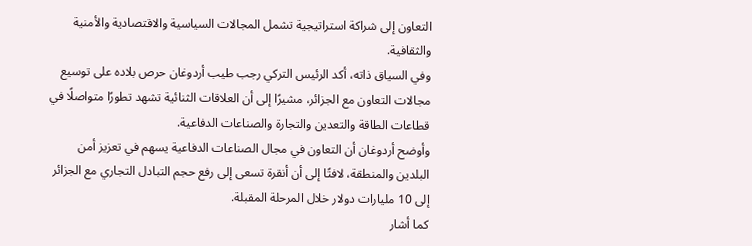التعاون إلى شراكة استراتيجية تشمل المجالات السياسية والاقتصادية والأمنية والثقافية.
وفي السياق ذاته، أكد الرئيس التركي رجب طيب أردوغان حرص بلاده على توسيع مجالات التعاون مع الجزائر، مشيرًا إلى أن العلاقات الثنائية تشهد تطورًا متواصلًا في قطاعات الطاقة والتعدين والتجارة والصناعات الدفاعية.
وأوضح أردوغان أن التعاون في مجال الصناعات الدفاعية يسهم في تعزيز أمن البلدين والمنطقة، لافتًا إلى أن أنقرة تسعى إلى رفع حجم التبادل التجاري مع الجزائر إلى 10 مليارات دولار خلال المرحلة المقبلة.
كما أشار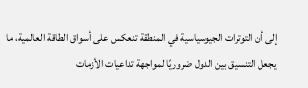إلى أن التوترات الجيوسياسية في المنطقة تنعكس على أسواق الطاقة العالمية، ما يجعل التنسيق بين الدول ضروريًا لمواجهة تداعيات الأزمات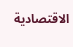الاقتصادية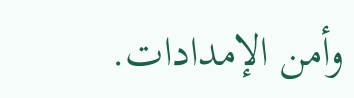وأمن الإمدادات.